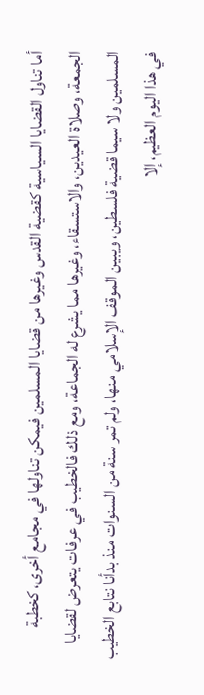أما تناول القضايا السياسية كقضية القدس وغيرها من قضايا المسلمين فيمكن تناولها في مجامع أخرى، كخطبة الجمعة، وصلاة العيدين، والاستسقاء، وغيرها مما يشرع له الجماعة، ومع ذلك فالخطيب في عرفات يتعرض لقضايا المسلمين ولا سيما قضية فلسطين، ويبين الموقف الإسلامي منها، ولم تمر سنة من السنوات منذ بدأنا نتابع الخطيب في هذا اليوم العظيم، إلا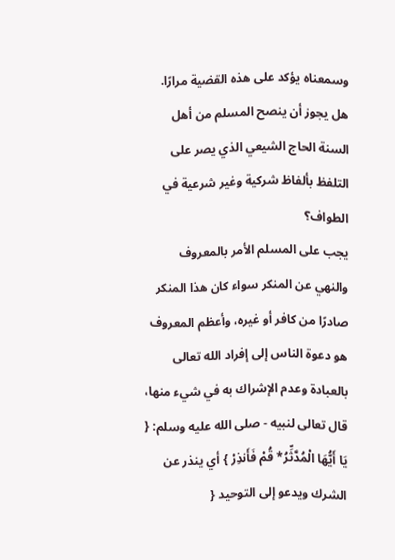وسمعناه يؤكد على هذه القضية مرارًا.
هل يجوز أن ينصح المسلم من أهل السنة الحاج الشيعي الذي يصر على التلفظ بألفاظ شركية وغير شرعية في الطواف؟
يجب على المسلم الأمر بالمعروف والنهي عن المنكر سواء كان هذا المنكر صادرًا من كافر أو غيره، وأعظم المعروف هو دعوة الناس إلى إفراد الله تعالى بالعبادة وعدم الإشراك به في شيء منها، قال تعالى لنبيه - صلى الله عليه وسلم: { يَا أَيُّهَا الْمُدَّثِّرُ* قُمْ فَأَنذِرْ } أي ينذر عن الشرك ويدعو إلى التوحيد {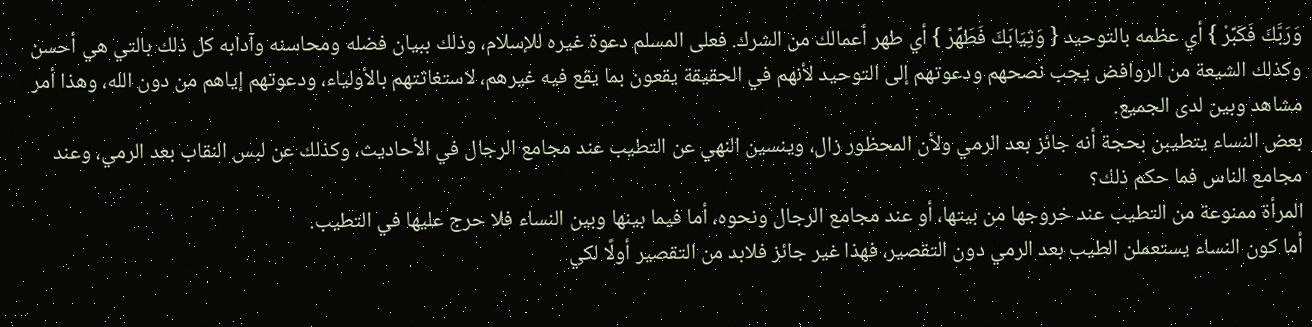وَرَبَّكَ فَكَبِّرْ } أي عظمه بالتوحيد { وَثِيَابَكَ فَطَهِّرْ } أي طهر أعمالك من الشرك. فعلى المسلم دعوة غيره للإسلام، وذلك ببيان فضله ومحاسنه وآدابه كل ذلك بالتي هي أحسن وكذلك الشيعة من الروافض يجب نصحهم ودعوتهم إلى التوحيد لأنهم في الحقيقة يقعون بما يقع فيه غيرهم، لاستغاثتهم بالأولياء، ودعوتهم إياهم من دون الله، وهذا أمر مشاهد وبين لدى الجميع.
بعض النساء يتطيبن بحجة أنه جائز بعد الرمي ولأن المحظور زال، وينسين النهي عن التطيب عند مجامع الرجال في الأحاديث، وكذلك عن لبس النقاب بعد الرمي، وعند مجامع الناس فما حكم ذلك؟
المرأة ممنوعة من التطيب عند خروجها من بيتها، أو عند مجامع الرجال ونحوه، أما فيما بينها وبين النساء فلا حرج عليها في التطيب.
أما كون النساء يستعملن الطيب بعد الرمي دون التقصير، فهذا غير جائز فلابد من التقصير أولًا لكي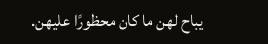يباح لهن ما كان محظورًا عليهن.